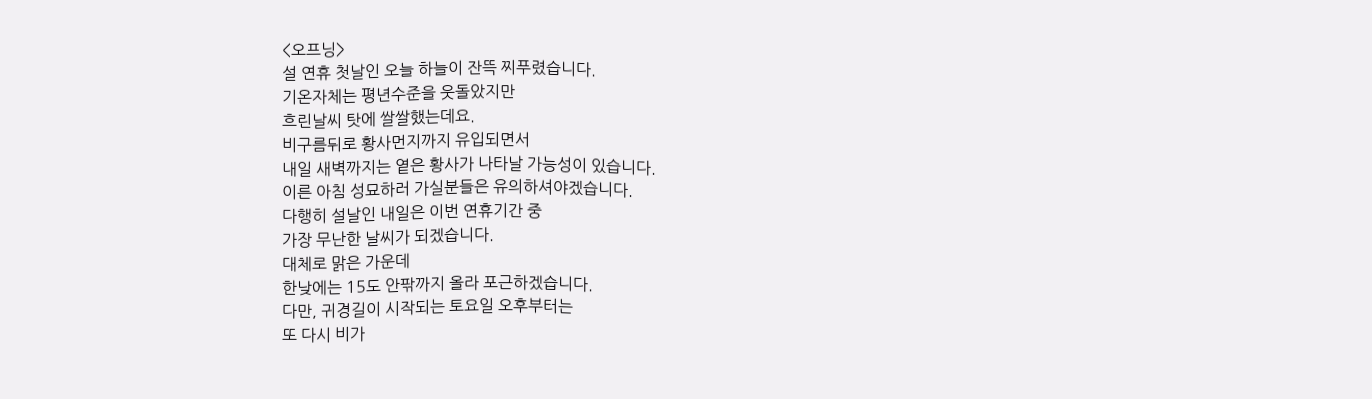<오프닝>
설 연휴 첫날인 오늘 하늘이 잔뜩 찌푸렸습니다.
기온자체는 평년수준을 웃돌았지만
흐린날씨 탓에 쌀쌀했는데요.
비구름뒤로 황사먼지까지 유입되면서
내일 새벽까지는 옅은 황사가 나타날 가능성이 있습니다.
이른 아침 성묘하러 가실분들은 유의하셔야겠습니다.
다행히 설날인 내일은 이번 연휴기간 중
가장 무난한 날씨가 되겠습니다.
대체로 맑은 가운데
한낮에는 15도 안팎까지 올라 포근하겠습니다.
다만, 귀경길이 시작되는 토요일 오후부터는
또 다시 비가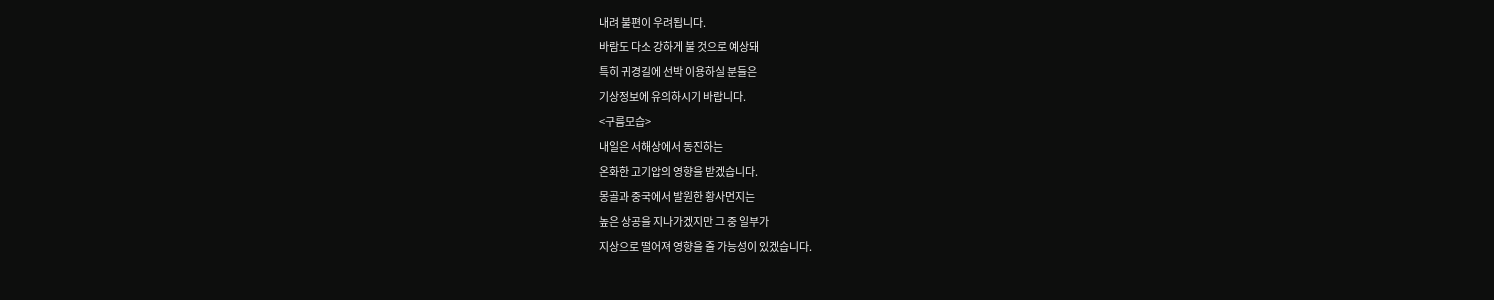내려 불편이 우려됩니다.
바람도 다소 강하게 불 것으로 예상돼
특히 귀경길에 선박 이용하실 분들은
기상정보에 유의하시기 바랍니다.
<구름모습>
내일은 서해상에서 동진하는
온화한 고기압의 영향을 받겠습니다.
몽골과 중국에서 발원한 황사먼지는
높은 상공을 지나가겠지만 그 중 일부가
지상으로 떨어져 영향을 줄 가능성이 있겠습니다.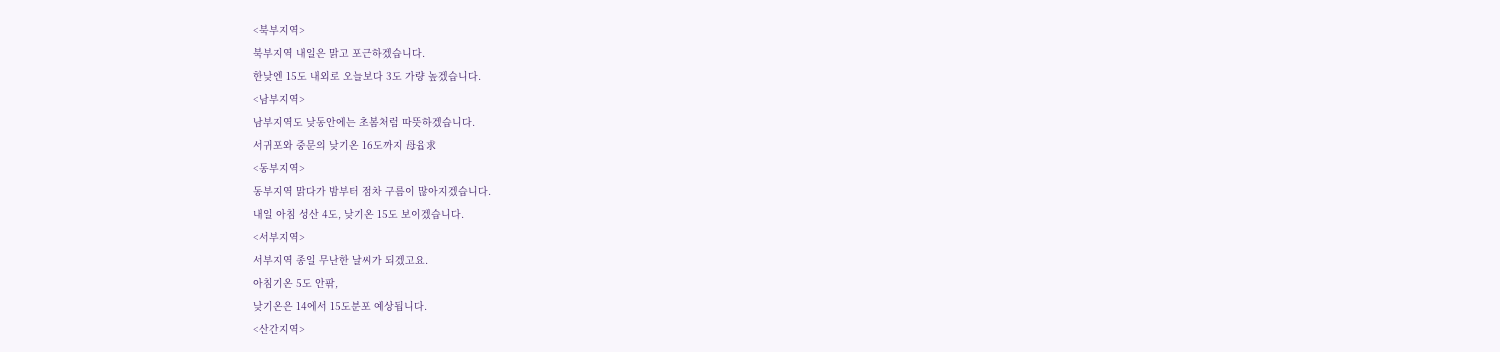<북부지역>
북부지역 내일은 맑고 포근하겠습니다.
한낮엔 15도 내외로 오늘보다 3도 가량 높겠습니다.
<남부지역>
남부지역도 낮동안에는 초봄처럼 따뜻하겠습니다.
서귀포와 중문의 낮기온 16도까지 母윱求
<동부지역>
동부지역 맑다가 밤부터 점차 구름이 많아지겠습니다.
내일 아침 성산 4도, 낮기온 15도 보이겠습니다.
<서부지역>
서부지역 종일 무난한 날씨가 되겠고요.
아침기온 5도 안팎,
낮기온은 14에서 15도분포 예상됩니다.
<산간지역>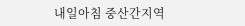내일아침 중산간지역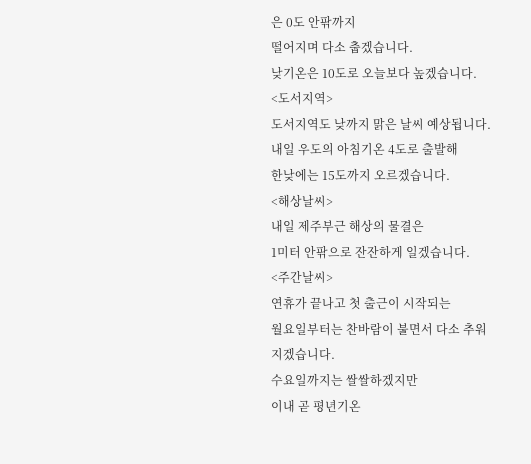은 0도 안팎까지
떨어지며 다소 춥겠습니다.
낮기온은 10도로 오늘보다 높겠습니다.
<도서지역>
도서지역도 낮까지 맑은 날씨 예상됩니다.
내일 우도의 아침기온 4도로 출발해
한낮에는 15도까지 오르겠습니다.
<해상날씨>
내일 제주부근 해상의 물결은
1미터 안팎으로 잔잔하게 일겠습니다.
<주간날씨>
연휴가 끝나고 첫 출근이 시작되는
월요일부터는 찬바람이 불면서 다소 추워지겠습니다.
수요일까지는 쌀쌀하겠지만
이내 곧 평년기온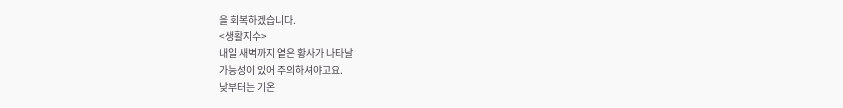을 회복하겠습니다.
<생활지수>
내일 새벽까지 옅은 황사가 나타날
가능성이 있어 주의하셔야고요.
낮부터는 기온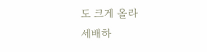도 크게 올라
세배하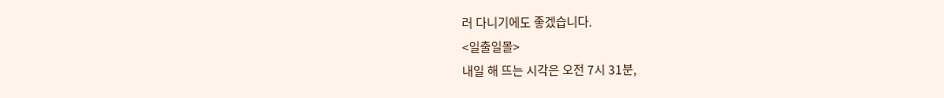러 다니기에도 좋겠습니다.
<일출일몰>
내일 해 뜨는 시각은 오전 7시 31분,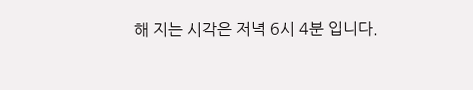해 지는 시각은 저녁 6시 4분 입니다.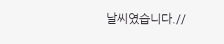날씨였습니다.//